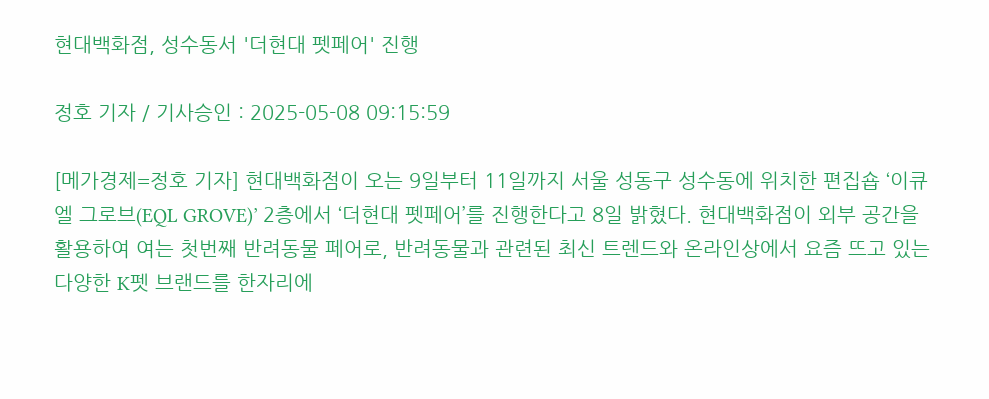현대백화점, 성수동서 '더현대 펫페어' 진행

정호 기자 / 기사승인 : 2025-05-08 09:15:59

[메가경제=정호 기자] 현대백화점이 오는 9일부터 11일까지 서울 성동구 성수동에 위치한 편집숍 ‘이큐엘 그로브(EQL GROVE)’ 2층에서 ‘더현대 펫페어’를 진행한다고 8일 밝혔다. 현대백화점이 외부 공간을 활용하여 여는 첫번째 반려동물 페어로, 반려동물과 관련된 최신 트렌드와 온라인상에서 요즘 뜨고 있는 다양한 K펫 브랜드를 한자리에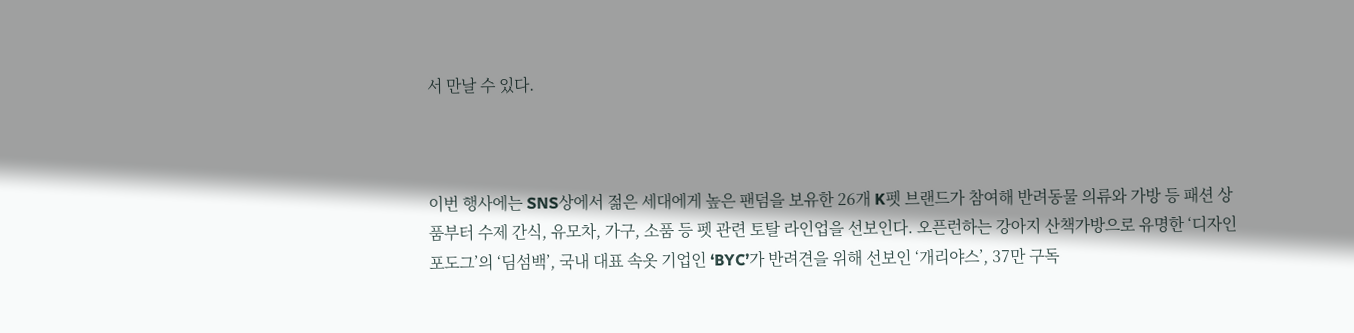서 만날 수 있다.



이번 행사에는 SNS상에서 젊은 세대에게 높은 팬덤을 보유한 26개 K펫 브랜드가 참여해 반려동물 의류와 가방 등 패션 상품부터 수제 간식, 유모차, 가구, 소품 등 펫 관련 토탈 라인업을 선보인다. 오픈런하는 강아지 산책가방으로 유명한 ‘디자인포도그’의 ‘딤섬백’, 국내 대표 속옷 기업인 ‘BYC’가 반려견을 위해 선보인 ‘개리야스’, 37만 구독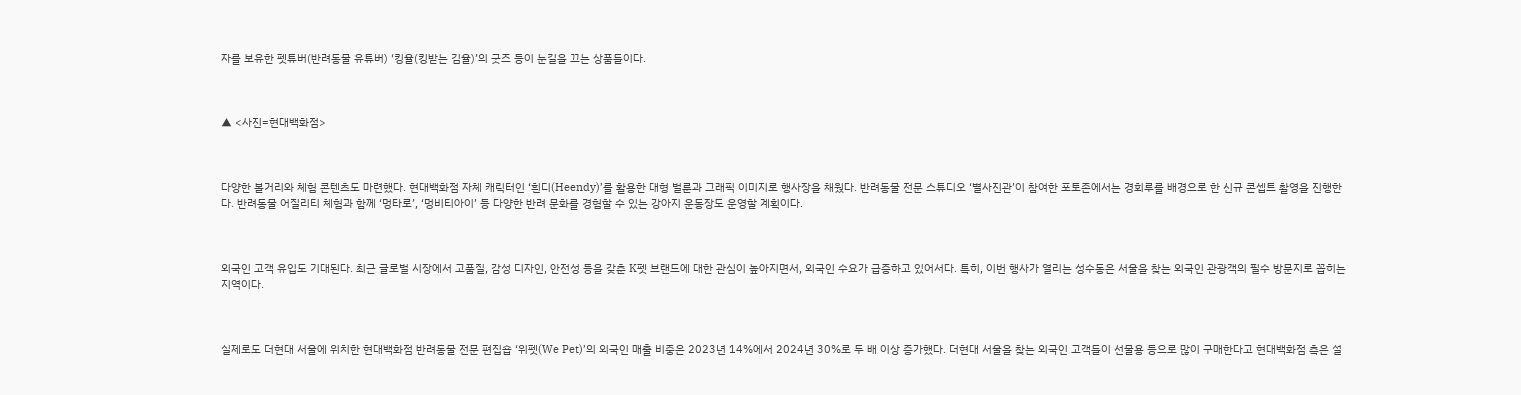자를 보유한 펫튜버(반려동물 유튜버) ‘킹율(킹받는 김율)’의 굿즈 등이 눈길을 끄는 상품들이다.



▲ <사진=현대백화점>



다양한 볼거리와 체험 콘텐츠도 마련했다. 현대백화점 자체 캐릭터인 ‘흰디(Heendy)’를 활용한 대형 벌룬과 그래픽 이미지로 행사장을 채웠다. 반려동물 전문 스튜디오 ‘별사진관’이 참여한 포토존에서는 경회루를 배경으로 한 신규 콘셉트 촬영을 진행한다. 반려동물 어질리티 체험과 함께 ‘멍타로’, ‘멍비티아이’ 등 다양한 반려 문화를 경험할 수 있는 강아지 운동장도 운영할 계획이다.



외국인 고객 유입도 기대된다. 최근 글로벌 시장에서 고품질, 감성 디자인, 안전성 등을 갖춘 K펫 브랜드에 대한 관심이 높아지면서, 외국인 수요가 급증하고 있어서다. 특히, 이번 행사가 열리는 성수동은 서울을 찾는 외국인 관광객의 필수 방문지로 꼽히는 지역이다.



실제로도 더현대 서울에 위치한 현대백화점 반려동물 전문 편집숍 ‘위펫(We Pet)’의 외국인 매출 비중은 2023년 14%에서 2024년 30%로 두 배 이상 증가했다. 더현대 서울을 찾는 외국인 고객들이 선물용 등으로 많이 구매한다고 현대백화점 측은 설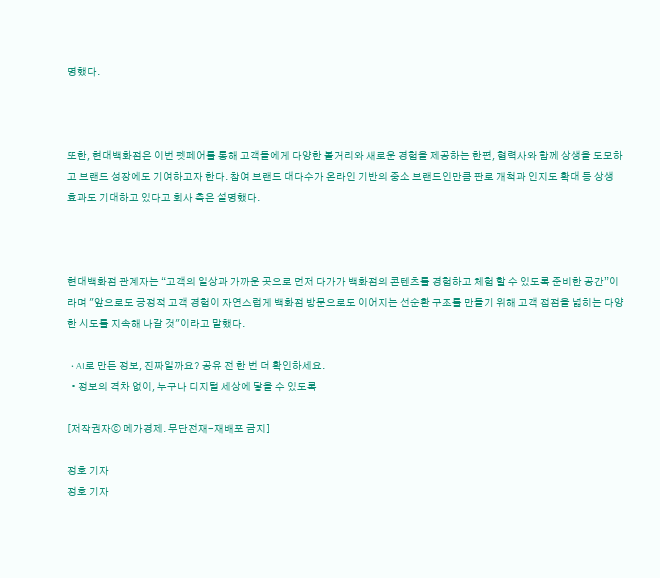명했다.



또한, 현대백화점은 이번 펫페어를 통해 고객들에게 다양한 볼거리와 새로운 경험을 제공하는 한편, 협력사와 함께 상생을 도모하고 브랜드 성장에도 기여하고자 한다. 참여 브랜드 대다수가 온라인 기반의 중소 브랜드인만큼 판로 개척과 인지도 확대 등 상생 효과도 기대하고 있다고 회사 측은 설명했다.



현대백화점 관계자는 “고객의 일상과 가까운 곳으로 먼저 다가가 백화점의 콘텐츠를 경험하고 체험 할 수 있도록 준비한 공간”이라며 "앞으로도 긍정적 고객 경험이 자연스럽게 백화점 방문으로도 이어지는 선순환 구조를 만들기 위해 고객 접점을 넓히는 다양한 시도를 지속해 나갈 것"이라고 말했다.

  • AI로 만든 정보, 진짜일까요? 공유 전 한 번 더 확인하세요.
  • 정보의 격차 없이, 누구나 디지털 세상에 닿을 수 있도록

[저작권자ⓒ 메가경제. 무단전재-재배포 금지]

정호 기자
정호 기자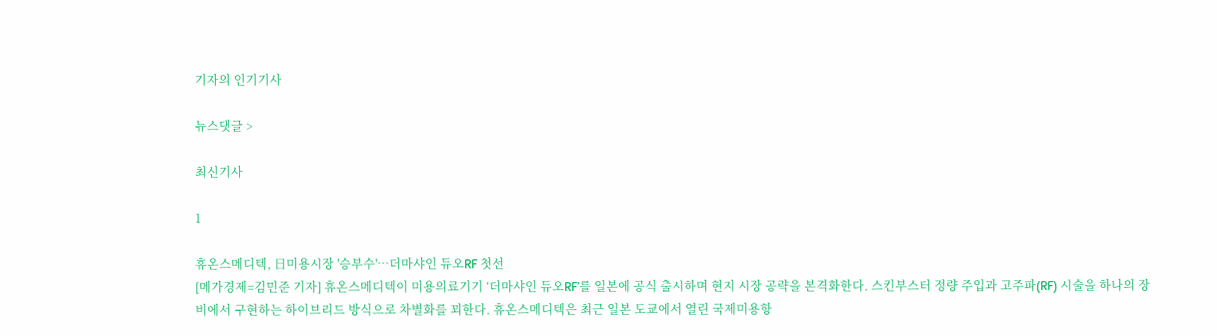기자의 인기기사

뉴스댓글 >

최신기사

1

휴온스메디텍, 日미용시장 '승부수'…더마샤인 듀오RF 첫선
[메가경제=김민준 기자] 휴온스메디텍이 미용의료기기 ‘더마샤인 듀오RF’를 일본에 공식 출시하며 현지 시장 공략을 본격화한다. 스킨부스터 정량 주입과 고주파(RF) 시술을 하나의 장비에서 구현하는 하이브리드 방식으로 차별화를 꾀한다. 휴온스메디텍은 최근 일본 도쿄에서 열린 국제미용항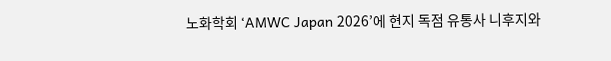노화학회 ‘AMWC Japan 2026’에 현지 독점 유통사 니후지와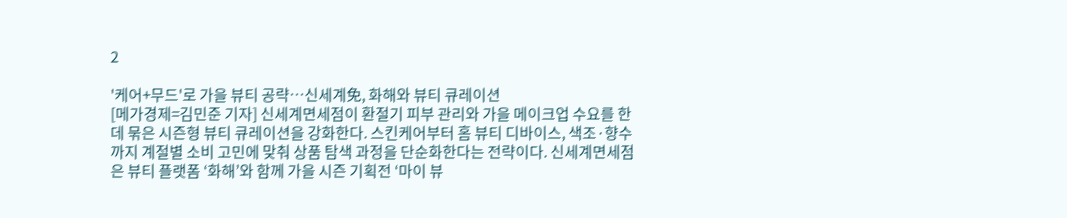2

'케어+무드'로 가을 뷰티 공략…신세계免, 화해와 뷰티 큐레이션
[메가경제=김민준 기자] 신세계면세점이 환절기 피부 관리와 가을 메이크업 수요를 한데 묶은 시즌형 뷰티 큐레이션을 강화한다. 스킨케어부터 홈 뷰티 디바이스, 색조·향수까지 계절별 소비 고민에 맞춰 상품 탐색 과정을 단순화한다는 전략이다. 신세계면세점은 뷰티 플랫폼 ‘화해’와 함께 가을 시즌 기획전 ‘마이 뷰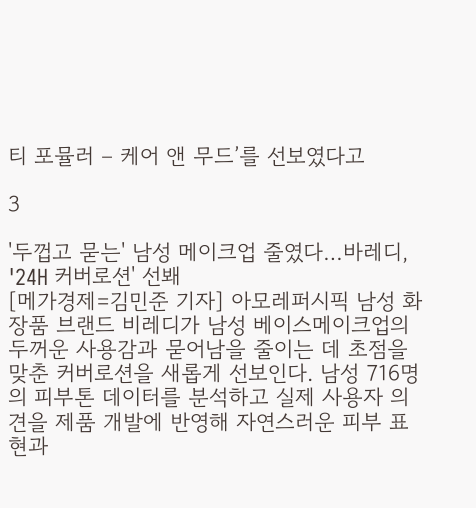티 포뮬러 – 케어 앤 무드’를 선보였다고

3

'두껍고 묻는' 남성 메이크업 줄였다…바레디, '24H 커버로션' 선봬
[메가경제=김민준 기자] 아모레퍼시픽 남성 화장품 브랜드 비레디가 남성 베이스메이크업의 두꺼운 사용감과 묻어남을 줄이는 데 초점을 맞춘 커버로션을 새롭게 선보인다. 남성 716명의 피부톤 데이터를 분석하고 실제 사용자 의견을 제품 개발에 반영해 자연스러운 피부 표현과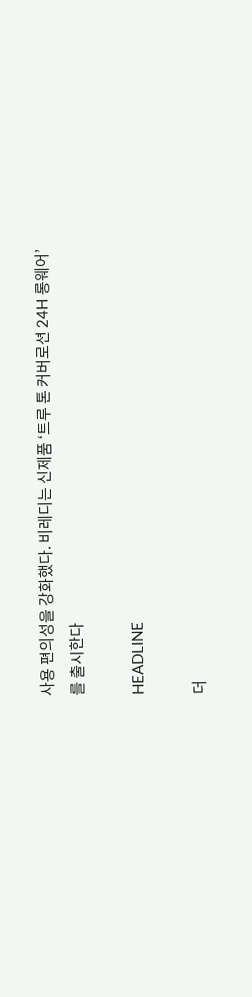사용 편의성을 강화했다. 비레디는 신제품 ‘트루 톤 커버로션 24H 롱웨어’를 출시한다

HEADLINE

더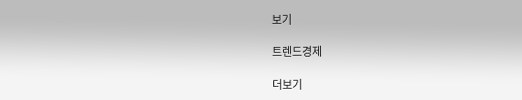보기

트렌드경제

더보기